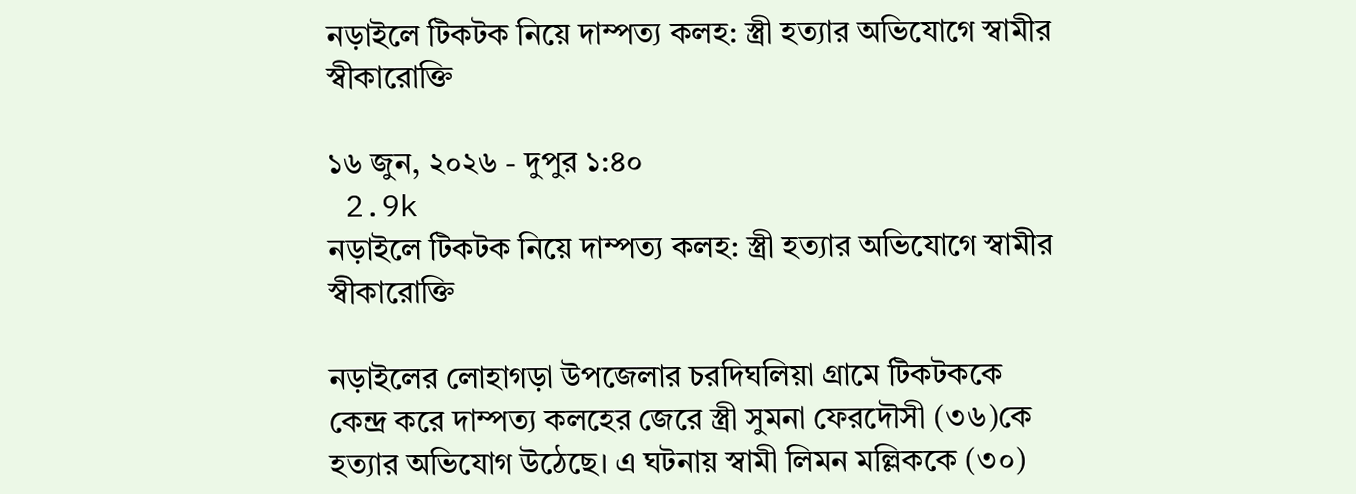নড়াইলে টিকটক নিয়ে দাম্পত্য কলহ: স্ত্রী হত্যার অভিযোগে স্বামীর স্বীকারোক্তি

১৬ জুন, ২০২৬ - দুপুর ১:৪০
 2.9k
নড়াইলে টিকটক নিয়ে দাম্পত্য কলহ: স্ত্রী হত্যার অভিযোগে স্বামীর স্বীকারোক্তি

নড়াইলের লোহাগড়া উপজেলার চরদিঘলিয়া গ্রামে টিকটককে কেন্দ্র করে দাম্পত্য কলহের জেরে স্ত্রী সুমনা ফেরদৌসী (৩৬)কে হত্যার অভিযোগ উঠেছে। এ ঘটনায় স্বামী লিমন মল্লিককে (৩০)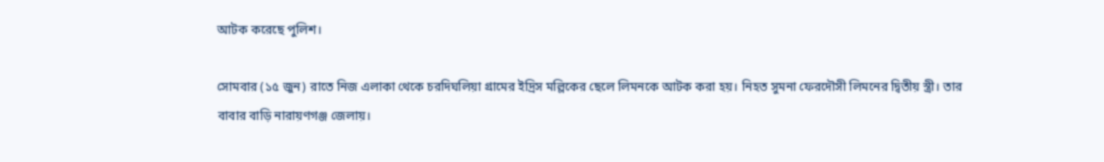আটক করেছে পুলিশ।

সোমবার (১৫ জুন) রাতে নিজ এলাকা থেকে চরদিঘলিয়া গ্রামের ইদ্রিস মল্লিকের ছেলে লিমনকে আটক করা হয়। নিহত সুমনা ফেরদৌসী লিমনের দ্বিতীয় স্ত্রী। তার বাবার বাড়ি নারায়ণগঞ্জ জেলায়।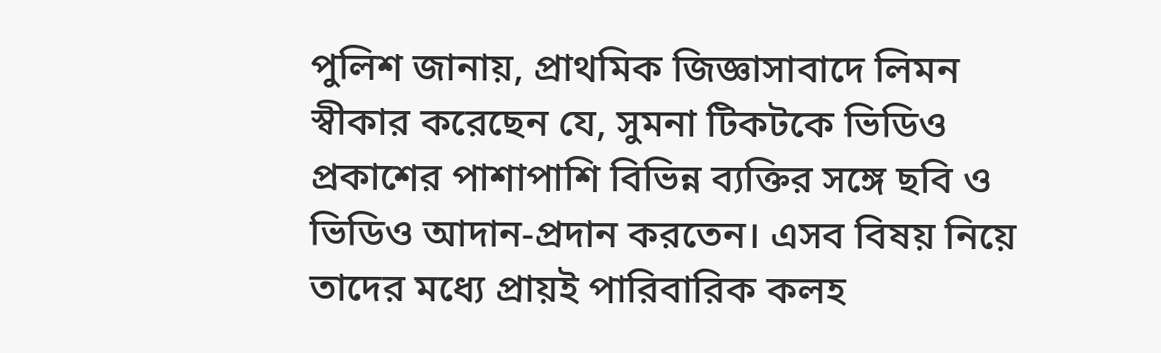পুলিশ জানায়, প্রাথমিক জিজ্ঞাসাবাদে লিমন স্বীকার করেছেন যে, সুমনা টিকটকে ভিডিও প্রকাশের পাশাপাশি বিভিন্ন ব্যক্তির সঙ্গে ছবি ও ভিডিও আদান-প্রদান করতেন। এসব বিষয় নিয়ে তাদের মধ্যে প্রায়ই পারিবারিক কলহ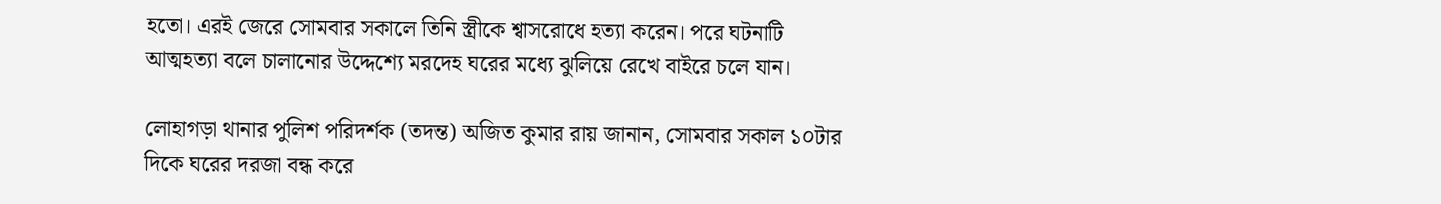হতো। এরই জেরে সোমবার সকালে তিনি স্ত্রীকে শ্বাসরোধে হত্যা করেন। পরে ঘটনাটি আত্মহত্যা বলে চালানোর উদ্দেশ্যে মরদেহ ঘরের মধ্যে ঝুলিয়ে রেখে বাইরে চলে যান।

লোহাগড়া থানার পুলিশ পরিদর্শক (তদন্ত) অজিত কুমার রায় জানান, সোমবার সকাল ১০টার দিকে ঘরের দরজা বন্ধ করে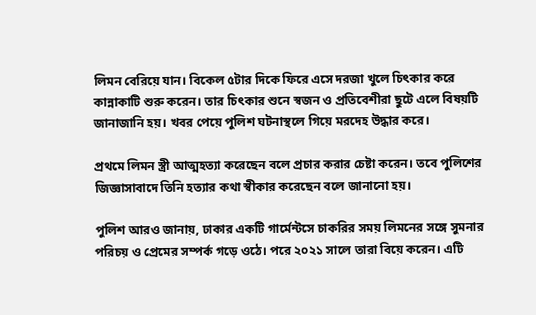লিমন বেরিয়ে যান। বিকেল ৫টার দিকে ফিরে এসে দরজা খুলে চিৎকার করে কান্নাকাটি শুরু করেন। তার চিৎকার শুনে স্বজন ও প্রতিবেশীরা ছুটে এলে বিষয়টি জানাজানি হয়। খবর পেয়ে পুলিশ ঘটনাস্থলে গিয়ে মরদেহ উদ্ধার করে।

প্রথমে লিমন স্ত্রী আত্মহত্যা করেছেন বলে প্রচার করার চেষ্টা করেন। তবে পুলিশের জিজ্ঞাসাবাদে তিনি হত্যার কথা স্বীকার করেছেন বলে জানানো হয়।

পুলিশ আরও জানায়, ঢাকার একটি গার্মেন্টসে চাকরির সময় লিমনের সঙ্গে সুমনার পরিচয় ও প্রেমের সম্পর্ক গড়ে ওঠে। পরে ২০২১ সালে তারা বিয়ে করেন। এটি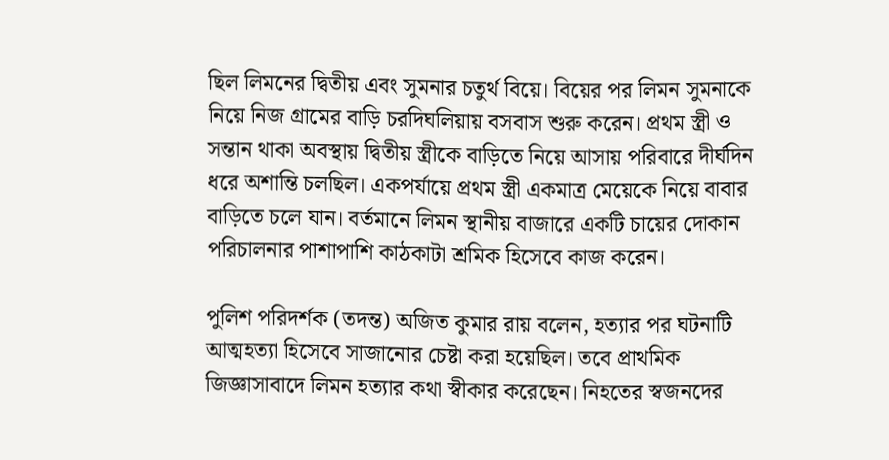ছিল লিমনের দ্বিতীয় এবং সুমনার চতুর্থ বিয়ে। বিয়ের পর লিমন সুমনাকে নিয়ে নিজ গ্রামের বাড়ি চরদিঘলিয়ায় বসবাস শুরু করেন। প্রথম স্ত্রী ও সন্তান থাকা অবস্থায় দ্বিতীয় স্ত্রীকে বাড়িতে নিয়ে আসায় পরিবারে দীর্ঘদিন ধরে অশান্তি চলছিল। একপর্যায়ে প্রথম স্ত্রী একমাত্র মেয়েকে নিয়ে বাবার বাড়িতে চলে যান। বর্তমানে লিমন স্থানীয় বাজারে একটি চায়ের দোকান পরিচালনার পাশাপাশি কাঠকাটা শ্রমিক হিসেবে কাজ করেন।

পুলিশ পরিদর্শক (তদন্ত) অজিত কুমার রায় বলেন, হত্যার পর ঘটনাটি আত্মহত্যা হিসেবে সাজানোর চেষ্টা করা হয়েছিল। তবে প্রাথমিক জিজ্ঞাসাবাদে লিমন হত্যার কথা স্বীকার করেছেন। নিহতের স্বজনদের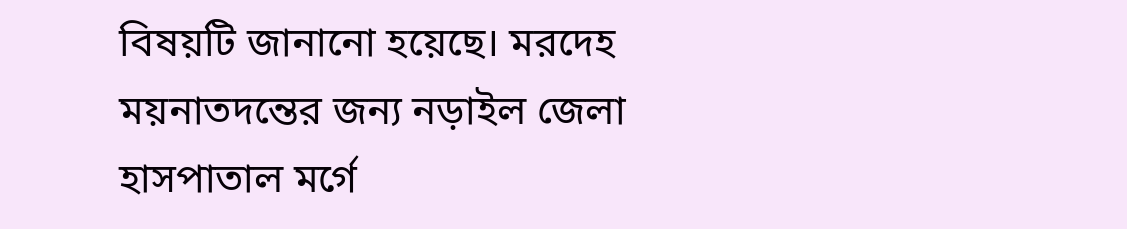বিষয়টি জানানো হয়েছে। মরদেহ ময়নাতদন্তের জন্য নড়াইল জেলা হাসপাতাল মর্গে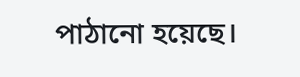পাঠানো হয়েছে।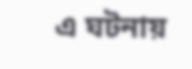এ ঘটনায়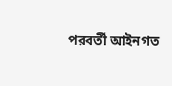পরবর্তী আইনগত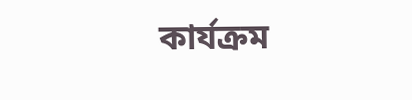কার্যক্রম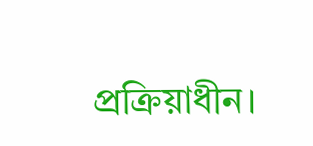প্রক্রিয়াধীন।